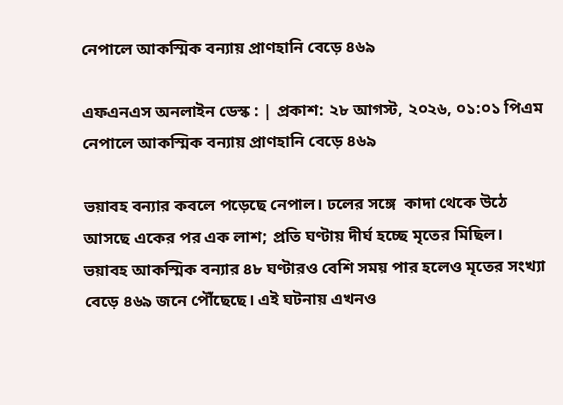নেপালে আকস্মিক বন্যায় প্রাণহানি বেড়ে ৪৬৯

এফএনএস অনলাইন ডেস্ক : | প্রকাশ: ২৮ আগস্ট, ২০২৬, ০১:০১ পিএম
নেপালে আকস্মিক বন্যায় প্রাণহানি বেড়ে ৪৬৯

ভয়াবহ বন্যার কবলে পড়েছে নেপাল। ঢলের সঙ্গে  কাদা থেকে উঠে আসছে একের পর এক লাশ; প্রতি ঘণ্টায় দীর্ঘ হচ্ছে মৃতের মিছিল। ভয়াবহ আকস্মিক বন্যার ৪৮ ঘণ্টারও বেশি সময় পার হলেও মৃতের সংখ্যা বেড়ে ৪৬৯ জনে পৌঁছেছে। এই ঘটনায় এখনও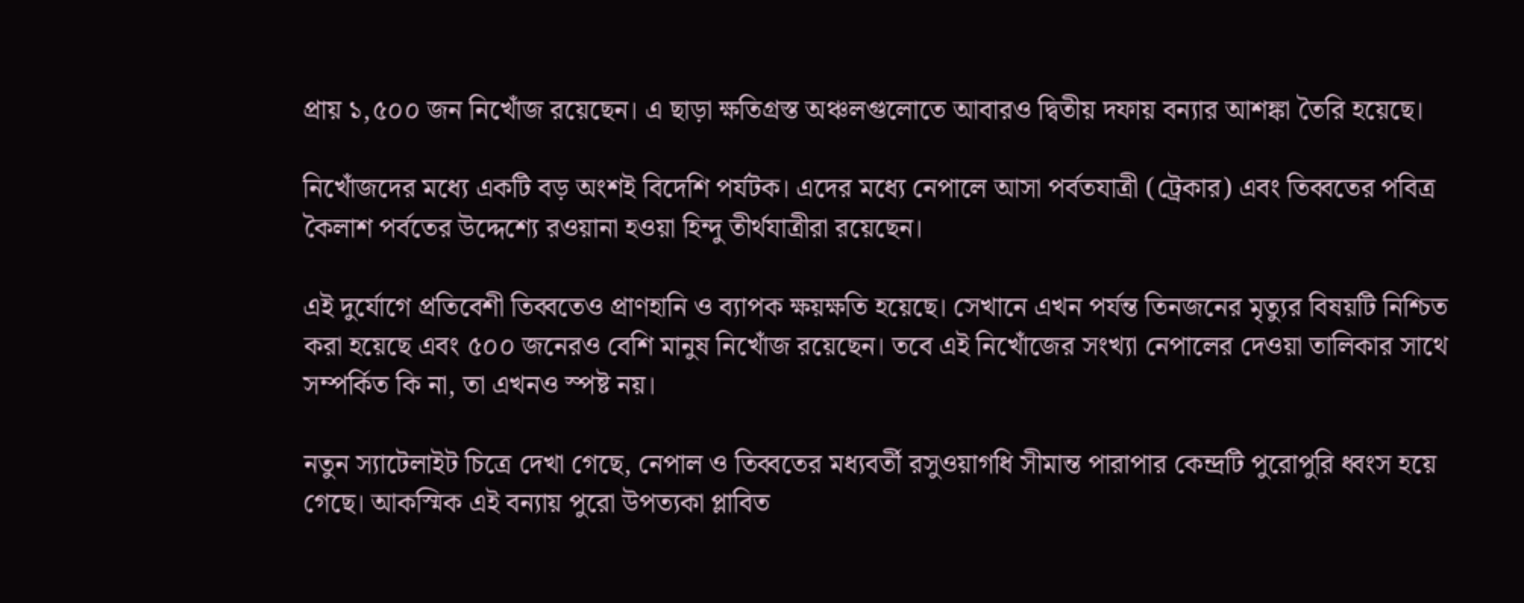প্রায় ১,৫০০ জন নিখোঁজ রয়েছেন। এ ছাড়া ক্ষতিগ্রস্ত অঞ্চলগুলোতে আবারও দ্বিতীয় দফায় বন্যার আশঙ্কা তৈরি হয়েছে।

নিখোঁজদের মধ্যে একটি বড় অংশই বিদেশি পর্যটক। এদের মধ্যে নেপালে আসা পর্বতযাত্রী (ট্রেকার) এবং তিব্বতের পবিত্র কৈলাশ পর্বতের উদ্দেশ্যে রওয়ানা হওয়া হিন্দু তীর্থযাত্রীরা রয়েছেন।

এই দুর্যোগে প্রতিবেশী তিব্বতেও প্রাণহানি ও ব্যাপক ক্ষয়ক্ষতি হয়েছে। সেখানে এখন পর্যন্ত তিনজনের মৃত্যুর বিষয়টি নিশ্চিত করা হয়েছে এবং ৫০০ জনেরও বেশি মানুষ নিখোঁজ রয়েছেন। তবে এই নিখোঁজের সংখ্যা নেপালের দেওয়া তালিকার সাথে সম্পর্কিত কি না, তা এখনও স্পষ্ট নয়।

নতুন স্যাটেলাইট চিত্রে দেখা গেছে, নেপাল ও তিব্বতের মধ্যবর্তী রসুওয়াগধি সীমান্ত পারাপার কেন্দ্রটি পুরোপুরি ধ্বংস হয়ে গেছে। আকস্মিক এই বন্যায় পুরো উপত্যকা প্লাবিত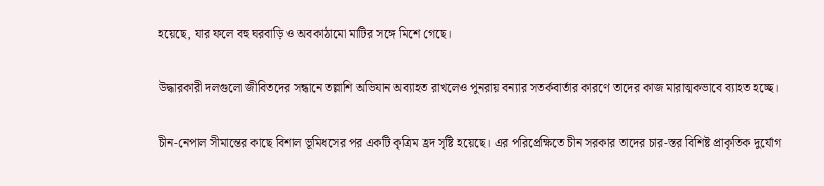হয়েছে, যার ফলে বহু ঘরবাড়ি ও অবকাঠামো মাটির সঙ্গে মিশে গেছে।

উদ্ধারকারী দলগুলো জীবিতদের সন্ধানে তল্লাশি অভিযান অব্যাহত রাখলেও পুনরায় বন্যার সতর্কবার্তার কারণে তাদের কাজ মারাত্মকভাবে ব্যাহত হচ্ছে।

চীন-নেপাল সীমান্তের কাছে বিশাল ভূমিধসের পর একটি কৃত্রিম হ্রদ সৃষ্টি হয়েছে। এর পরিপ্রেক্ষিতে চীন সরকার তাদের চার-স্তর বিশিষ্ট প্রাকৃতিক দুর্যোগ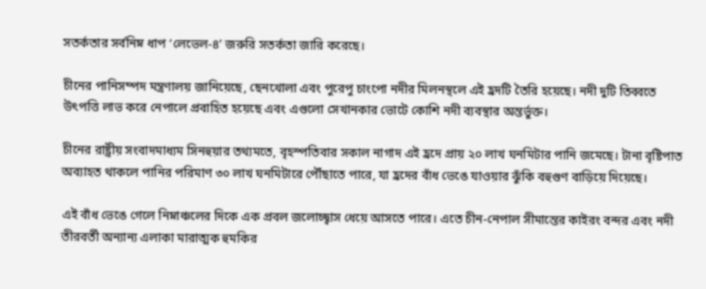সতর্কতার সর্বনিম্ন ধাপ ‘লেভেল-৪’ জরুরি সতর্কতা জারি করেছে।

চীনের পানিসম্পদ মন্ত্রণালয় জানিয়েছে, ছেনখোলা এবং পুরেপু চাংপো নদীর মিলনস্থলে এই হ্রদটি তৈরি হয়েছে। নদী দুটি তিব্বতে উৎপত্তি লাভ করে নেপালে প্রবাহিত হয়েছে এবং এগুলো সেখানকার ভোটে কোশি নদী ব্যবস্থার অন্তর্ভুক্ত।

চীনের রাষ্ট্রীয় সংবাদমাধ্যম সিনহুয়ার তথ্যমতে, বৃহস্পতিবার সকাল নাগাদ এই হ্রদে প্রায় ২০ লাখ ঘনমিটার পানি জমেছে। টানা বৃষ্টিপাত অব্যাহত থাকলে পানির পরিমাণ ৩০ লাখ ঘনমিটারে পৌঁছাতে পারে, যা হ্রদের বাঁধ ভেঙে যাওয়ার ঝুঁকি বহুগুণ বাড়িয়ে দিয়েছে।

এই বাঁধ ভেঙে গেলে নিম্নাঞ্চলের দিকে এক প্রবল জলোচ্ছ্বাস ধেয়ে আসতে পারে। এতে চীন-নেপাল সীমান্তের কাইরং বন্দর এবং নদী তীরবর্তী অন্যান্য এলাকা মারাত্মক হুমকির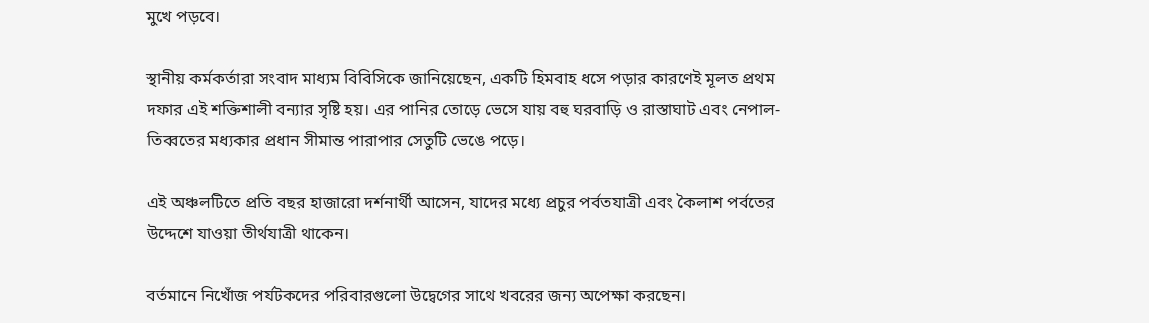মুখে পড়বে।

স্থানীয় কর্মকর্তারা সংবাদ মাধ্যম বিবিসিকে জানিয়েছেন, একটি হিমবাহ ধসে পড়ার কারণেই মূলত প্রথম দফার এই শক্তিশালী বন্যার সৃষ্টি হয়। এর পানির তোড়ে ভেসে যায় বহু ঘরবাড়ি ও রাস্তাঘাট এবং নেপাল-তিব্বতের মধ্যকার প্রধান সীমান্ত পারাপার সেতুটি ভেঙে পড়ে।

এই অঞ্চলটিতে প্রতি বছর হাজারো দর্শনার্থী আসেন, যাদের মধ্যে প্রচুর পর্বতযাত্রী এবং কৈলাশ পর্বতের উদ্দেশে যাওয়া তীর্থযাত্রী থাকেন।

বর্তমানে নিখোঁজ পর্যটকদের পরিবারগুলো উদ্বেগের সাথে খবরের জন্য অপেক্ষা করছেন।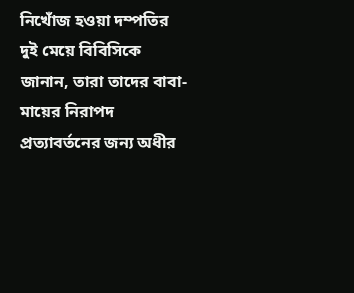নিখোঁজ হওয়া দম্পতির দুই মেয়ে বিবিসিকে জানান, তারা তাদের বাবা-মায়ের নিরাপদ প্রত্যাবর্তনের জন্য অধীর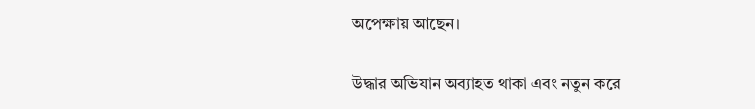অপেক্ষায় আছেন।

উদ্ধার অভিযান অব্যাহত থাকা এবং নতুন করে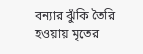বন্যার ঝুঁকি তৈরি হওয়ায় মৃতের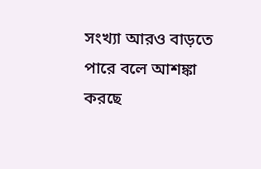সংখ্যা আরও বাড়তে পারে বলে আশঙ্কা করছে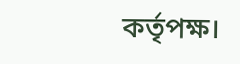কর্তৃপক্ষ।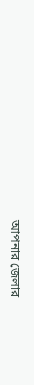আপনার জেলার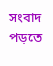সংবাদ পড়তে